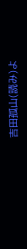吉田孤山(読み)よ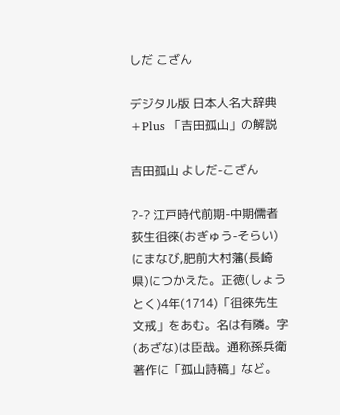しだ こざん

デジタル版 日本人名大辞典+Plus 「吉田孤山」の解説

吉田孤山 よしだ-こざん

?-? 江戸時代前期-中期儒者
荻生徂徠(おぎゅう-そらい)にまなび,肥前大村藩(長崎県)につかえた。正徳(しょうとく)4年(1714)「徂徠先生文戒」をあむ。名は有隣。字(あざな)は臣哉。通称孫兵衛著作に「孤山詩稿」など。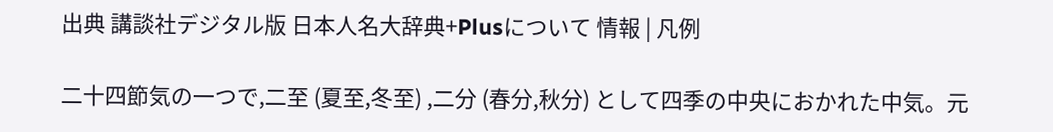出典 講談社デジタル版 日本人名大辞典+Plusについて 情報 | 凡例

二十四節気の一つで,二至 (夏至,冬至) ,二分 (春分,秋分) として四季の中央におかれた中気。元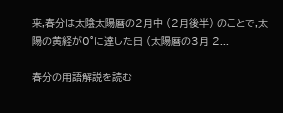来,春分は太陰太陽暦の2月中 (2月後半) のことで,太陽の黄経が0°に達した日 (太陽暦の3月 2...

春分の用語解説を読む